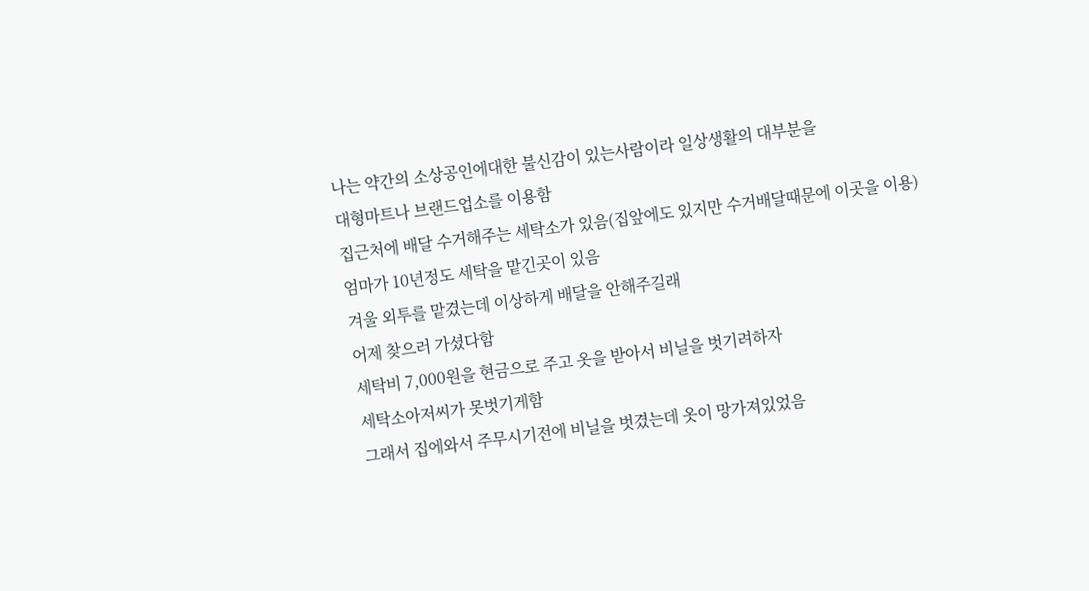나는 약간의 소상공인에대한 불신감이 있는사람이라 일상생활의 대부분을
대형마트나 브랜드업소를 이용함
집근처에 배달 수거해주는 세탁소가 있음(집앞에도 있지만 수거배달때문에 이곳을 이용)
엄마가 10년정도 세탁을 맡긴곳이 있음
겨울 외투를 맡겼는데 이상하게 배달을 안해주길래
어제 찾으러 가셨다함
세탁비 7,000원을 현금으로 주고 옷을 받아서 비닐을 벗기려하자
세탁소아저씨가 못벗기게함
그래서 집에와서 주무시기전에 비닐을 벗겼는데 옷이 망가져있었음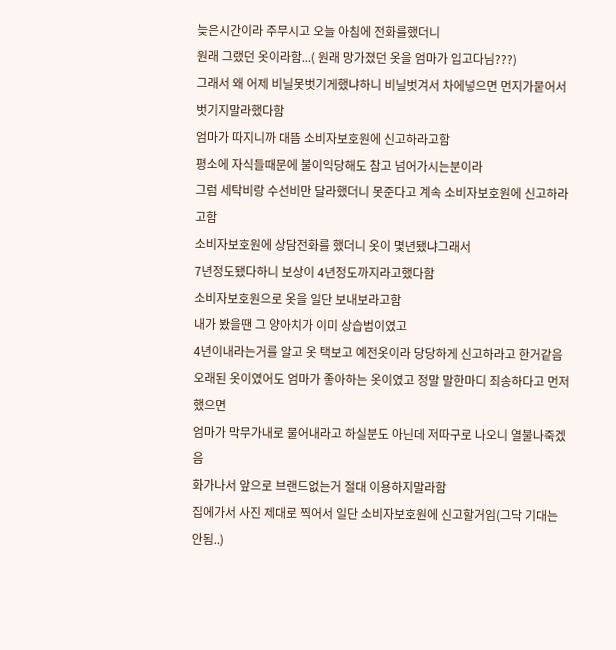늦은시간이라 주무시고 오늘 아침에 전화를했더니
원래 그랬던 옷이라함...( 원래 망가졌던 옷을 엄마가 입고다님???)
그래서 왜 어제 비닐못벗기게했냐하니 비닐벗겨서 차에넣으면 먼지가뭍어서 벗기지말라했다함
엄마가 따지니까 대뜸 소비자보호원에 신고하라고함
평소에 자식들때문에 불이익당해도 참고 넘어가시는분이라
그럼 세탁비랑 수선비만 달라했더니 못준다고 계속 소비자보호원에 신고하라고함
소비자보호원에 상담전화를 했더니 옷이 몇년됐냐그래서
7년정도됐다하니 보상이 4년정도까지라고했다함
소비자보호원으로 옷을 일단 보내보라고함
내가 봤을땐 그 양아치가 이미 상습범이였고
4년이내라는거를 알고 옷 택보고 예전옷이라 당당하게 신고하라고 한거같음
오래된 옷이였어도 엄마가 좋아하는 옷이였고 정말 말한마디 죄송하다고 먼저 했으면
엄마가 막무가내로 물어내라고 하실분도 아닌데 저따구로 나오니 열불나죽겠음
화가나서 앞으로 브랜드없는거 절대 이용하지말라함
집에가서 사진 제대로 찍어서 일단 소비자보호원에 신고할거임(그닥 기대는 안됨..)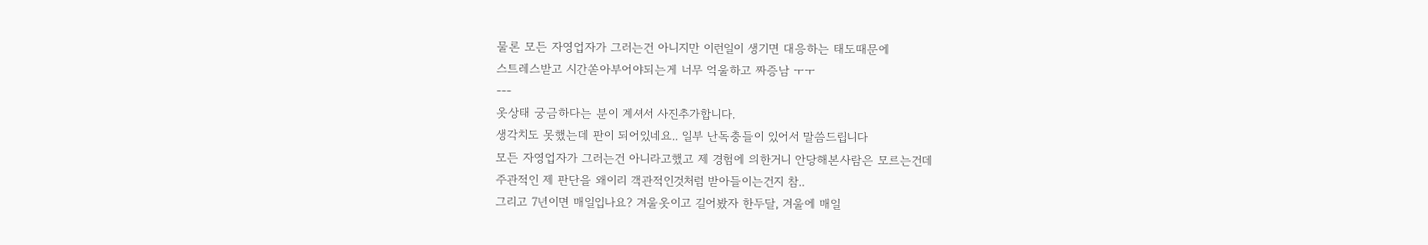물론 모든 자영업자가 그러는건 아니지만 이런일이 생기면 대응하는 태도때문에
스트레스받고 시간쏟아부어야되는게 너무 억울하고 짜증남 ㅜㅜ
---
옷상태 궁금하다는 분이 계셔서 사진추가합니다.
생각치도 못했는데 판이 되어있네요.. 일부 난독충들이 있어서 말씀드립니다
모든 자영업자가 그러는건 아니라고했고 제 경험에 의한거니 안당해본사람은 모르는건데
주관적인 제 판단을 왜이리 객관적인것처럼 받아들이는건지 참..
그리고 7년이면 매일입나요? 겨울옷이고 길어봤자 한두달, 겨울에 매일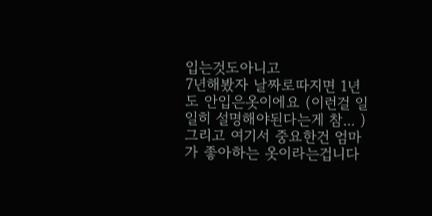입는것도아니고
7년해봤자 날짜로따지면 1년도 안입은옷이에요 (이런걸 일일히 설명해야된다는게 참... )
그리고 여기서 중요한건 엄마가 좋아하는 옷이라는겁니다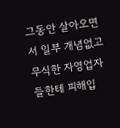그동안 살아오면서 일부 개념없고 무식한 자영업자들한테 피해입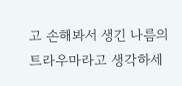고 손해봐서 생긴 나름의 트라우마라고 생각하세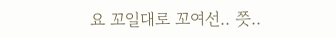요 꼬일대로 꼬여선.. 쯧..